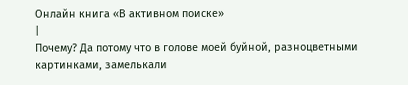Онлайн книга «В активном поиске»
|
Почему? Да потому что в голове моей буйной, разноцветными картинками, замелькали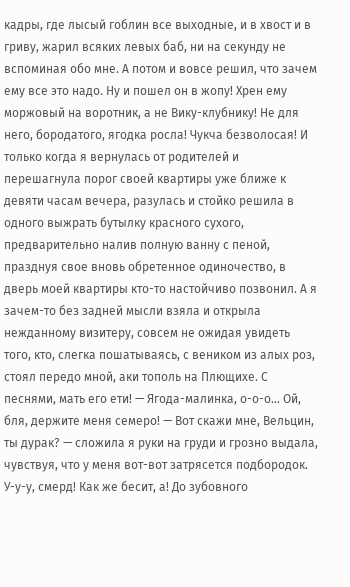кадры, где лысый гоблин все выходные, и в хвост и в гриву, жарил всяких левых баб, ни на секунду не вспоминая обо мне. А потом и вовсе решил, что зачем ему все это надо. Ну и пошел он в жопу! Хрен ему моржовый на воротник, а не Вику-клубнику! Не для него, бородатого, ягодка росла! Чукча безволосая! И только когда я вернулась от родителей и перешагнула порог своей квартиры уже ближе к девяти часам вечера, разулась и стойко решила в одного выжрать бутылку красного сухого, предварительно налив полную ванну с пеной, празднуя свое вновь обретенное одиночество, в дверь моей квартиры кто-то настойчиво позвонил. А я зачем-то без задней мысли взяла и открыла нежданному визитеру, совсем не ожидая увидеть того, кто, слегка пошатываясь, с веником из алых роз, стоял передо мной, аки тополь на Плющихе. С песнями, мать его ети! — Ягода-малинка, о-о-о... Ой, бля, держите меня семеро! — Вот скажи мне, Вельцин, ты дурак? — сложила я руки на груди и грозно выдала, чувствуя, что у меня вот-вот затрясется подбородок. У-у-у, смерд! Как же бесит, а! До зубовного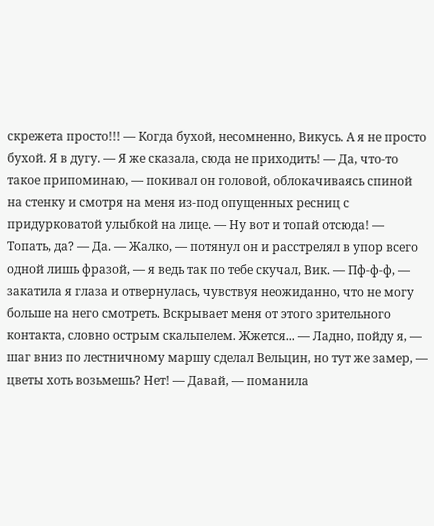скрежета просто!!! — Когда бухой, несомненно, Викусь. А я не просто бухой. Я в дугу. — Я же сказала, сюда не приходить! — Да, что-то такое припоминаю, — покивал он головой, облокачиваясь спиной на стенку и смотря на меня из-под опущенных ресниц с придурковатой улыбкой на лице. — Ну вот и топай отсюда! — Топать, да? — Да. — Жалко, — потянул он и расстрелял в упор всего одной лишь фразой, — я ведь так по тебе скучал, Вик. — Пф-ф-ф, — закатила я глаза и отвернулась, чувствуя неожиданно, что не могу больше на него смотреть. Вскрывает меня от этого зрительного контакта, словно острым скальпелем. Жжется... — Ладно, пойду я, — шаг вниз по лестничному маршу сделал Вельцин, но тут же замер, — цветы хоть возьмешь? Нет! — Давай, — поманила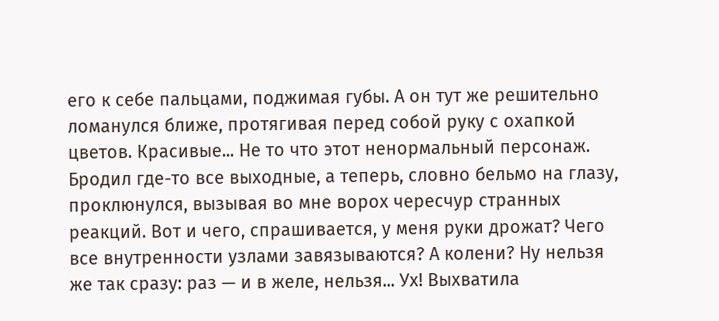его к себе пальцами, поджимая губы. А он тут же решительно ломанулся ближе, протягивая перед собой руку с охапкой цветов. Красивые... Не то что этот ненормальный персонаж. Бродил где-то все выходные, а теперь, словно бельмо на глазу, проклюнулся, вызывая во мне ворох чересчур странных реакций. Вот и чего, спрашивается, у меня руки дрожат? Чего все внутренности узлами завязываются? А колени? Ну нельзя же так сразу: раз — и в желе, нельзя... Ух! Выхватила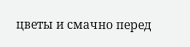цветы и смачно перед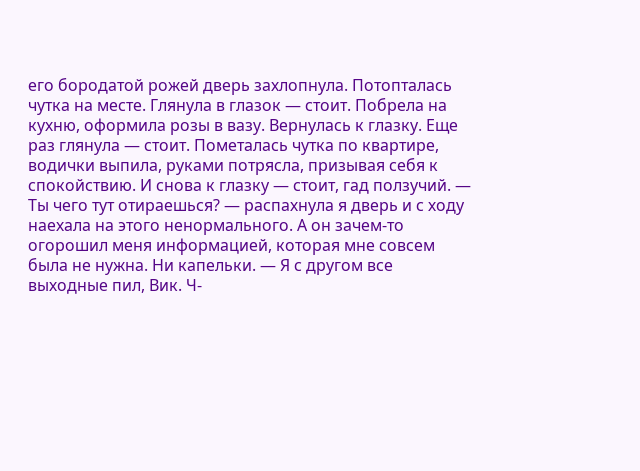его бородатой рожей дверь захлопнула. Потопталась чутка на месте. Глянула в глазок — стоит. Побрела на кухню, оформила розы в вазу. Вернулась к глазку. Еще раз глянула — стоит. Пометалась чутка по квартире, водички выпила, руками потрясла, призывая себя к спокойствию. И снова к глазку — стоит, гад ползучий. — Ты чего тут отираешься? — распахнула я дверь и с ходу наехала на этого ненормального. А он зачем-то огорошил меня информацией, которая мне совсем была не нужна. Ни капельки. — Я с другом все выходные пил, Вик. Ч-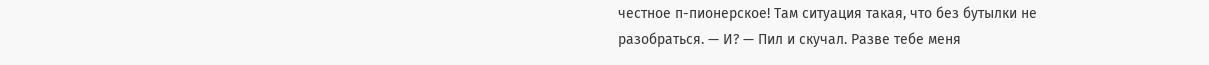честное п-пионерское! Там ситуация такая, что без бутылки не разобраться. — И? — Пил и скучал. Разве тебе меня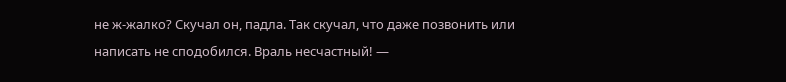не ж-жалко? Скучал он, падла. Так скучал, что даже позвонить или написать не сподобился. Враль несчастный! —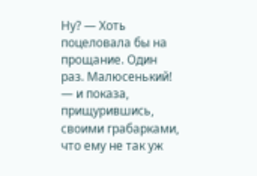Ну? — Хоть поцеловала бы на прощание. Один раз. Малюсенький! — и показа, прищурившись, своими грабарками, что ему не так уж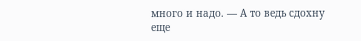много и надо. — А то ведь сдохну еще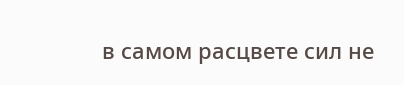в самом расцвете сил не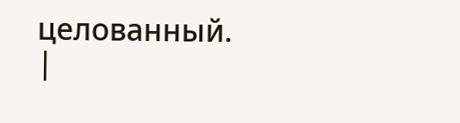целованный. |